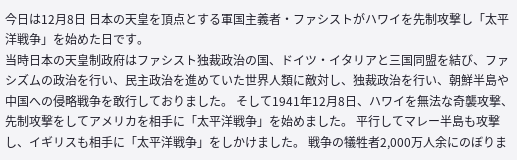今日は12月8日 日本の天皇を頂点とする軍国主義者・ファシストがハワイを先制攻撃し「太平洋戦争」を始めた日です。
当時日本の天皇制政府はファシスト独裁政治の国、ドイツ・イタリアと三国同盟を結び、ファシズムの政治を行い、民主政治を進めていた世界人類に敵対し、独裁政治を行い、朝鮮半島や中国への侵略戦争を敢行しておりました。 そして1941年12月8日、ハワイを無法な奇襲攻撃、先制攻撃をしてアメリカを相手に「太平洋戦争」を始めました。 平行してマレー半島も攻撃し、イギリスも相手に「太平洋戦争」をしかけました。 戦争の犠牲者2,000万人余にのぼりま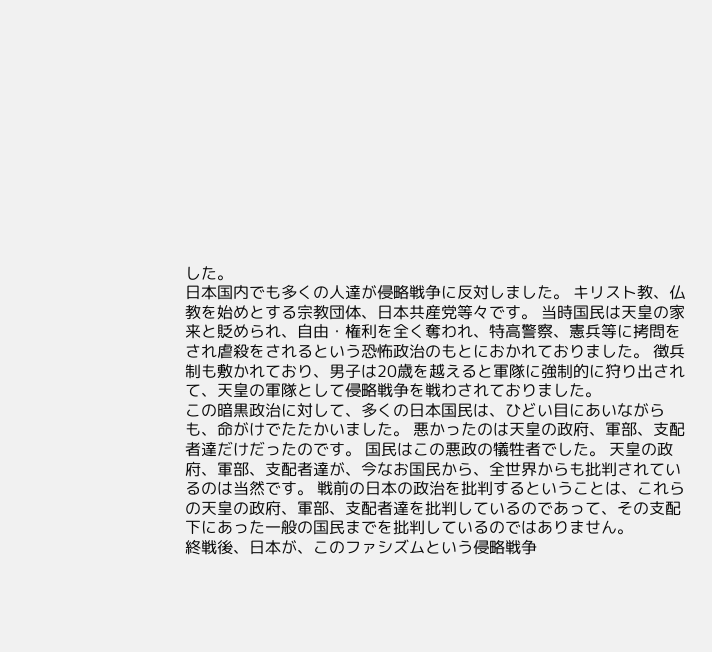した。
日本国内でも多くの人達が侵略戦争に反対しました。 キリスト教、仏教を始めとする宗教団体、日本共産党等々です。 当時国民は天皇の家来と貶められ、自由・権利を全く奪われ、特高警察、憲兵等に拷問をされ虐殺をされるという恐怖政治のもとにおかれておりました。 徴兵制も敷かれており、男子は20歳を越えると軍隊に強制的に狩り出されて、天皇の軍隊として侵略戦争を戦わされておりました。
この暗黒政治に対して、多くの日本国民は、ひどい目にあいながらも、命がけでたたかいました。 悪かったのは天皇の政府、軍部、支配者達だけだったのです。 国民はこの悪政の犠牲者でした。 天皇の政府、軍部、支配者達が、今なお国民から、全世界からも批判されているのは当然です。 戦前の日本の政治を批判するということは、これらの天皇の政府、軍部、支配者達を批判しているのであって、その支配下にあった一般の国民までを批判しているのではありません。
終戦後、日本が、このファシズムという侵略戦争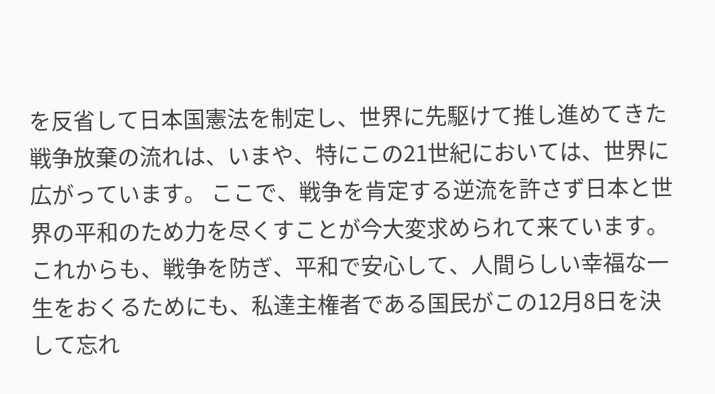を反省して日本国憲法を制定し、世界に先駆けて推し進めてきた戦争放棄の流れは、いまや、特にこの21世紀においては、世界に広がっています。 ここで、戦争を肯定する逆流を許さず日本と世界の平和のため力を尽くすことが今大変求められて来ています。
これからも、戦争を防ぎ、平和で安心して、人間らしい幸福な一生をおくるためにも、私達主権者である国民がこの12月8日を決して忘れ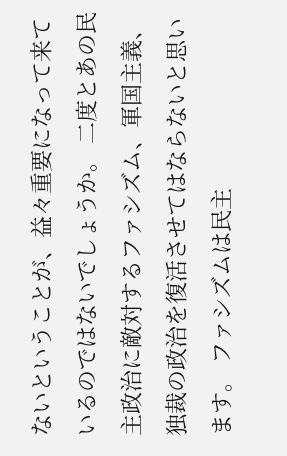ないということが、益々重要になって来ているのではないでしょうか。 二度とあの民主政治に敵対するファシズム、軍国主義、独裁の政治を復活させてはならないと思います。 ファシズムは民主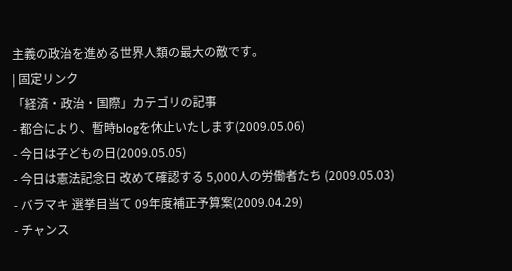主義の政治を進める世界人類の最大の敵です。
| 固定リンク
「経済・政治・国際」カテゴリの記事
- 都合により、暫時blogを休止いたします(2009.05.06)
- 今日は子どもの日(2009.05.05)
- 今日は憲法記念日 改めて確認する 5,000人の労働者たち (2009.05.03)
- バラマキ 選挙目当て 09年度補正予算案(2009.04.29)
- チャンス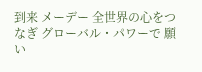到来 メーデー 全世界の心をつなぎ グローバル・パワーで 願い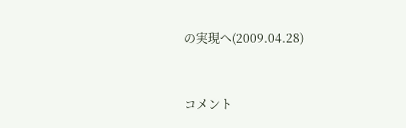の実現へ(2009.04.28)


コメント